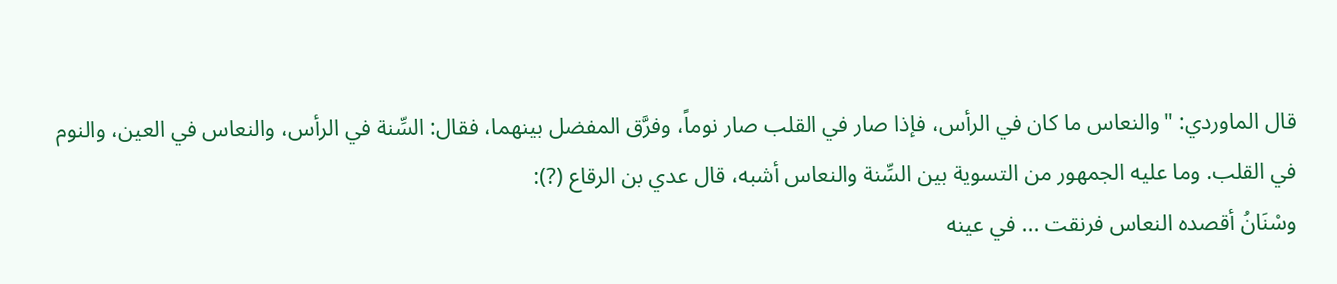قال الماوردي: "والنعاس ما كان في الرأس، فإذا صار في القلب صار نوماً، وفرَّق المفضل بينهما، فقال: السِّنة في الرأس، والنعاس في العين، والنوم في القلب. وما عليه الجمهور من التسوية بين السِّنة والنعاس أشبه، قال عدي بن الرقاع (?):
وسْنَانُ أقصده النعاس فرنقت ... في عينه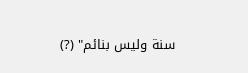سنة وليس بنائم" (?)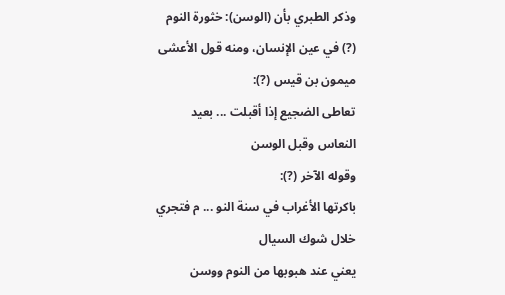وذكر الطبري بأن (الوسن): خثورة النوم (?) في عين الإنسان، ومنه قول الأعشى ميمون بن قيس (?):
تعاطى الضجيع إذا أقبلت ... بعيد النعاس وقبل الوسن
وقوله الآخر (?):
باكرتها الأغراب في سنة النو ... م فتجري خلال شوك السيال
يعني عند هبوبها من النوم ووسن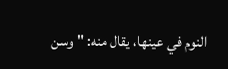النوم في عينها، يقال منه: " وسن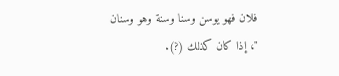فلان فهو يوسن وسنا وسنة وهو وسنان "، إذا كان كذلك (?).